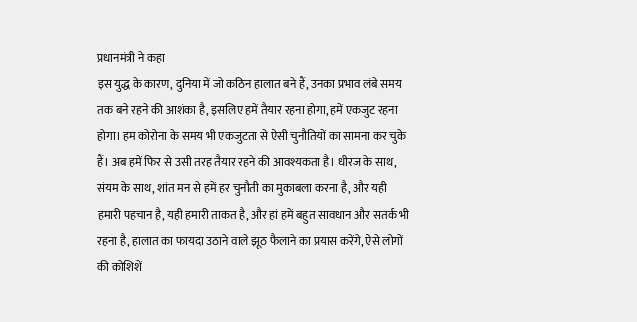प्रधानमंत्री ने कहा
इस युद्ध के कारण, दुनिया में जो कठिन हालात बने हैं, उनका प्रभाव लंबे समय तक बने रहने की आशंका है, इसलिए हमें तैयार रहना होगा, हमें एकजुट रहना होगा। हम कोरोना के समय भी एकजुटता से ऐसी चुनौतियों का सामना कर चुके हैं। अब हमें फिर से उसी तरह तैयार रहने की आवश्यकता है। धीरज के साथ, संयम के साथ, शांत मन से हमें हर चुनौती का मुकाबला करना है, और यही हमारी पहचान है, यही हमारी ताकत है, और हां हमें बहुत सावधान और सतर्क भी रहना है, हालात का फायदा उठाने वाले झूठ फैलाने का प्रयास करेंगे, ऐसे लोगों की कोशिशें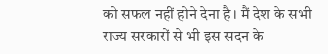को सफल नहीं होने देना है। मैं देश के सभी राज्य सरकारों से भी इस सदन के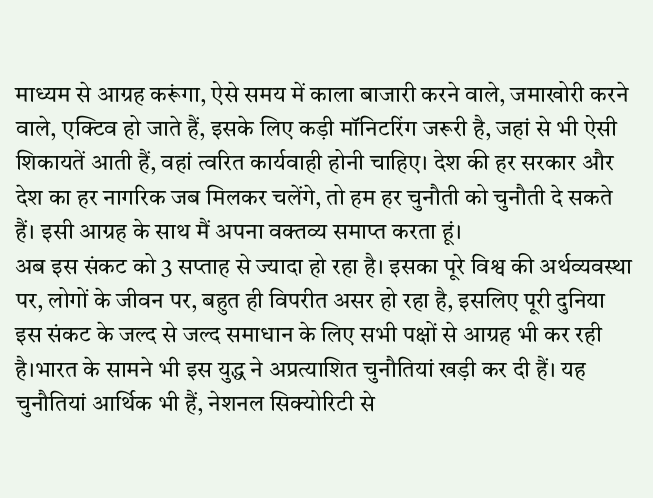माध्यम से आग्रह करूंगा, ऐसे समय में काला बाजारी करने वाले, जमाखोरी करने वाले, एक्टिव हो जाते हैं, इसके लिए कड़ी मॉनिटरिंग जरूरी है, जहां से भी ऐसी शिकायतें आती हैं, वहां त्वरित कार्यवाही होनी चाहिए। देश की हर सरकार और देश का हर नागरिक जब मिलकर चलेंगे, तो हम हर चुनौती को चुनौती दे सकते हैं। इसी आग्रह के साथ मैं अपना वक्तव्य समाप्त करता हूं।
अब इस संकट को 3 सप्ताह से ज्यादा हो रहा है। इसका पूरे विश्व की अर्थव्यवस्था पर, लोगों के जीवन पर, बहुत ही विपरीत असर हो रहा है, इसलिए पूरी दुनिया इस संकट के जल्द से जल्द समाधान के लिए सभी पक्षों से आग्रह भी कर रही है।भारत के सामने भी इस युद्ध ने अप्रत्याशित चुनौतियां खड़ी कर दी हैं। यह चुनौतियां आर्थिक भी हैं, नेशनल सिक्योरिटी से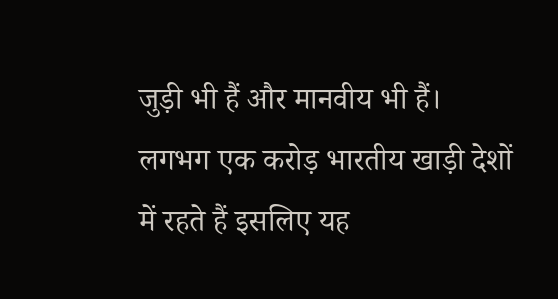जुड़ी भी हैं और मानवीय भी हैं। लगभग एक करोड़ भारतीय खाड़ी देशों में रहते हैं इसलिए यह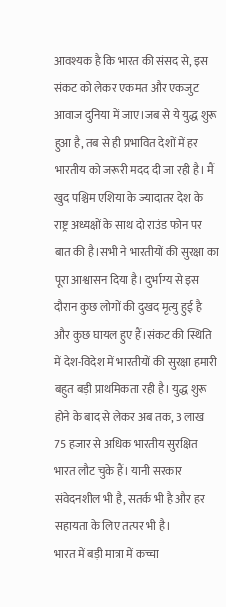आवश्यक है कि भारत की संसद से, इस संकट को लेकर एकमत और एकजुट आवाज दुनिया में जाए।जब से ये युद्ध शुरू हुआ है, तब से ही प्रभावित देशों में हर भारतीय को जरूरी मदद दी जा रही है। मैं खुद पश्चिम एशिया के ज्यादातर देश के राष्ट्र अध्यक्षों के साथ दो राउंड फोन पर बात की है।सभी ने भारतीयों की सुरक्षा का पूरा आश्वासन दिया है। दुर्भाग्य से इस दौरान कुछ लोगों की दुखद मृत्यु हुई है और कुछ घायल हुए हैं।संकट की स्थिति में देश-विदेश में भारतीयों की सुरक्षा हमारी बहुत बड़ी प्राथमिकता रही है। युद्ध शुरू होने के बाद से लेकर अब तक, 3 लाख 75 हजार से अधिक भारतीय सुरक्षित भारत लौट चुके हैं। यानी सरकार संवेदनशील भी है, सतर्क भी है और हर सहायता के लिए तत्पर भी है।
भारत में बड़ी मात्रा में कच्चा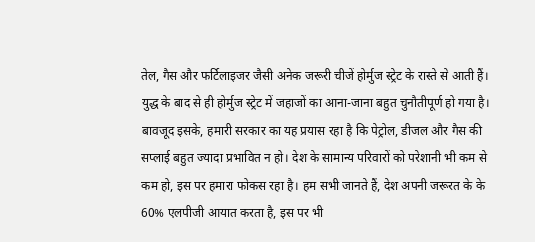तेल, गैस और फर्टिलाइजर जैसी अनेक जरूरी चीजें होर्मुज स्ट्रेट के रास्ते से आती हैं। युद्ध के बाद से ही होर्मुज स्ट्रेट में जहाजों का आना-जाना बहुत चुनौतीपूर्ण हो गया है। बावजूद इसके, हमारी सरकार का यह प्रयास रहा है कि पेट्रोल, डीजल और गैस की सप्लाई बहुत ज्यादा प्रभावित न हो। देश के सामान्य परिवारों को परेशानी भी कम से कम हो, इस पर हमारा फोकस रहा है। हम सभी जानते हैं, देश अपनी जरूरत के के 60% एलपीजी आयात करता है, इस पर भी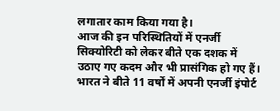लगातार काम किया गया है।
आज की इन परिस्थितियों में एनर्जी सिक्योरिटी को लेकर बीते एक दशक में उठाए गए कदम और भी प्रासंगिक हो गए हैं। भारत ने बीते 11 वर्षों में अपनी एनर्जी इंपोर्ट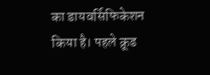का डायवर्सिफिकेशन किया है। पहले क्रूड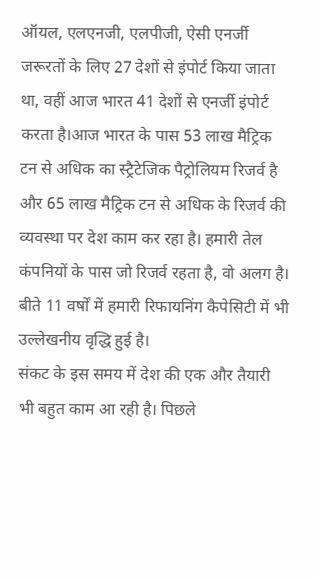ऑयल, एलएनजी, एलपीजी, ऐसी एनर्जी जरूरतों के लिए 27 देशों से इंपोर्ट किया जाता था, वहीं आज भारत 41 देशों से एनर्जी इंपोर्ट करता है।आज भारत के पास 53 लाख मैट्रिक टन से अधिक का स्ट्रैटेजिक पैट्रोलियम रिजर्व है और 65 लाख मैट्रिक टन से अधिक के रिजर्व की व्यवस्था पर देश काम कर रहा है। हमारी तेल कंपनियों के पास जो रिजर्व रहता है, वो अलग है। बीते 11 वर्षों में हमारी रिफायनिंग कैपेसिटी में भी उल्लेखनीय वृद्धि हुई है।
संकट के इस समय में देश की एक और तैयारी भी बहुत काम आ रही है। पिछले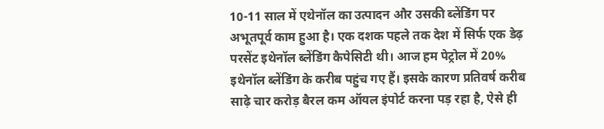10-11 साल में एथेनॉल का उत्पादन और उसकी ब्लेंडिंग पर अभूतपूर्व काम हुआ है। एक दशक पहले तक देश में सिर्फ एक डेढ़ परसेंट इथेनॉल ब्लेंडिंग कैपेसिटी थी। आज हम पेट्रोल में 20% इथेनॉल ब्लेंडिंग के करीब पहुंच गए हैं। इसके कारण प्रतिवर्ष करीब साढ़े चार करोड़ बैरल कम ऑयल इंपोर्ट करना पड़ रहा है, ऐसे ही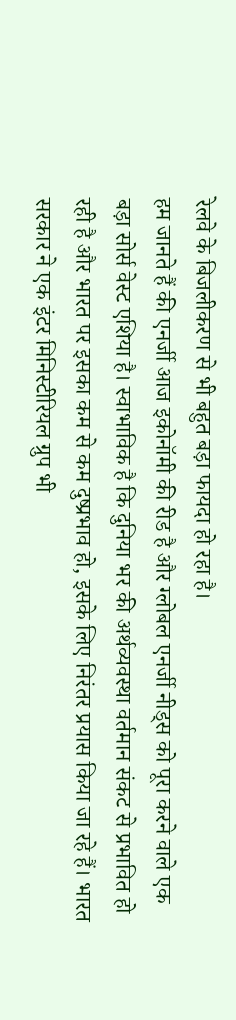रेलवे के बिजलीकरण से भी बहुत बड़ा फायदा हो रहा है।
हम जानते हैं की एनर्जी आज इकोनॉमी की रीड है और ग्लोबल एनर्जी नीड्स को पूरा करने वाले एक बड़ा सोर्स वेस्ट एशिया है। स्वाभाविक है कि दुनिया भर की अर्थव्यवस्था वर्तमान संकट से प्रभावित हो रही है और भारत पर इसका कम से कम दुष्प्रभाव हो, इसके लिए निरंतर प्रयास किया जा रहे हैं। भारत सरकार ने एक इंटर मिनिस्टीरियल ग्रुप भी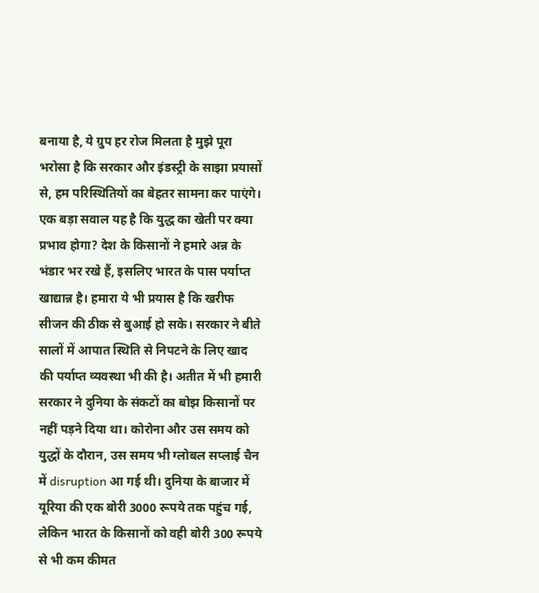बनाया है, ये ग्रुप हर रोज मिलता है मुझे पूरा भरोसा है कि सरकार और इंडस्ट्री के साझा प्रयासों से, हम परिस्थितियों का बेहतर सामना कर पाएंगे।
एक बड़ा सवाल यह है कि युद्ध का खेती पर क्या प्रभाव होगा? देश के किसानों ने हमारे अन्न के भंडार भर रखे हैं, इसलिए भारत के पास पर्याप्त खाद्यान्न है। हमारा ये भी प्रयास है कि खरीफ सीजन की ठीक से बुआई हो सके। सरकार ने बीते सालों में आपात स्थिति से निपटने के लिए खाद की पर्याप्त व्यवस्था भी की है। अतीत में भी हमारी सरकार ने दुनिया के संकटों का बोझ किसानों पर नहीं पड़ने दिया था। कोरोना और उस समय को युद्धों के दौरान, उस समय भी ग्लोबल सप्लाई चैन में disruption आ गई थी। दुनिया के बाजार में यूरिया की एक बोरी 3000 रूपये तक पहुंच गई, लेकिन भारत के किसानों को वही बोरी 300 रूपये से भी कम कीमत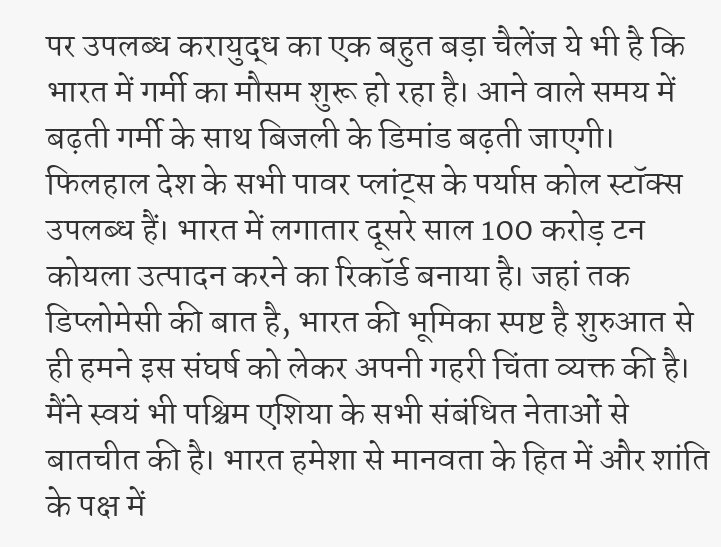पर उपलब्ध करायुद्ध का एक बहुत बड़ा चैलेंज ये भी है कि भारत में गर्मी का मौसम शुरू हो रहा है। आने वाले समय में बढ़ती गर्मी के साथ बिजली के डिमांड बढ़ती जाएगी। फिलहाल देश के सभी पावर प्लांट्स के पर्याप्त कोल स्टॉक्स उपलब्ध हैं। भारत में लगातार दूसरे साल 100 करोड़ टन कोयला उत्पादन करने का रिकॉर्ड बनाया है। जहां तक डिप्लोमेसी की बात है, भारत की भूमिका स्पष्ट है शुरुआत से ही हमने इस संघर्ष को लेकर अपनी गहरी चिंता व्यक्त की है। मैंने स्वयं भी पश्चिम एशिया के सभी संबंधित नेताओं से बातचीत की है। भारत हमेशा से मानवता के हित में और शांति के पक्ष में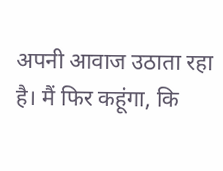अपनी आवाज उठाता रहा है। मैं फिर कहूंगा, कि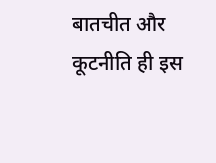बातचीत और कूटनीति ही इस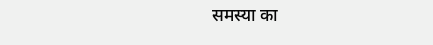समस्या का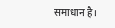समाधान है।